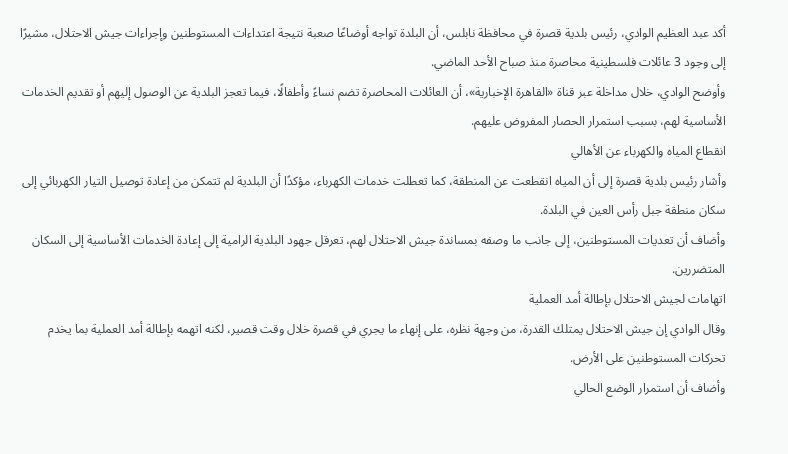أكد عبد العظيم الوادي، رئيس بلدية قصرة في محافظة نابلس، أن البلدة تواجه أوضاعًا صعبة نتيجة اعتداءات المستوطنين وإجراءات جيش الاحتلال، مشيرًا إلى وجود 3 عائلات فلسطينية محاصرة منذ صباح الأحد الماضي.
وأوضح الوادي، خلال مداخلة عبر قناة «القاهرة الإخبارية»، أن العائلات المحاصرة تضم نساءً وأطفالًا، فيما تعجز البلدية عن الوصول إليهم أو تقديم الخدمات الأساسية لهم، بسبب استمرار الحصار المفروض عليهم.
انقطاع المياه والكهرباء عن الأهالي
وأشار رئيس بلدية قصرة إلى أن المياه انقطعت عن المنطقة، كما تعطلت خدمات الكهرباء، مؤكدًا أن البلدية لم تتمكن من إعادة توصيل التيار الكهربائي إلى سكان منطقة جبل رأس العين في البلدة.
وأضاف أن تعديات المستوطنين، إلى جانب ما وصفه بمساندة جيش الاحتلال لهم، تعرقل جهود البلدية الرامية إلى إعادة الخدمات الأساسية إلى السكان المتضررين.
اتهامات لجيش الاحتلال بإطالة أمد العملية
وقال الوادي إن جيش الاحتلال يمتلك القدرة، من وجهة نظره، على إنهاء ما يجري في قصرة خلال وقت قصير، لكنه اتهمه بإطالة أمد العملية بما يخدم تحركات المستوطنين على الأرض.
وأضاف أن استمرار الوضع الحالي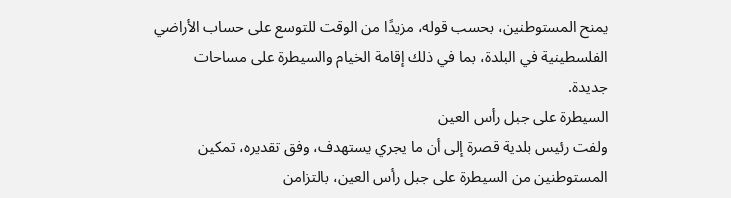يمنح المستوطنين، بحسب قوله، مزيدًا من الوقت للتوسع على حساب الأراضي الفلسطينية في البلدة، بما في ذلك إقامة الخيام والسيطرة على مساحات جديدة.
السيطرة على جبل رأس العين
ولفت رئيس بلدية قصرة إلى أن ما يجري يستهدف، وفق تقديره، تمكين المستوطنين من السيطرة على جبل رأس العين، بالتزامن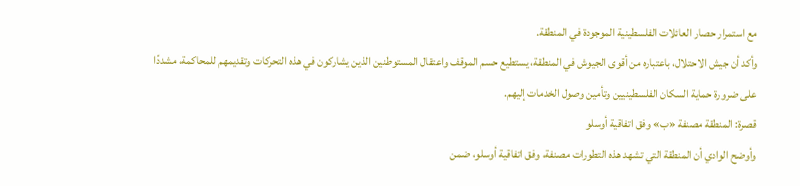مع استمرار حصار العائلات الفلسطينية الموجودة في المنطقة.
وأكد أن جيش الاحتلال، باعتباره من أقوى الجيوش في المنطقة، يستطيع حسم الموقف واعتقال المستوطنين الذين يشاركون في هذه التحركات وتقديمهم للمحاكمة، مشددًا على ضرورة حماية السكان الفلسطينيين وتأمين وصول الخدمات إليهم.
قصرة: المنطقة مصنفة «ب» وفق اتفاقية أوسلو
وأوضح الوادي أن المنطقة التي تشهد هذه التطورات مصنفة، وفق اتفاقية أوسلو، ضمن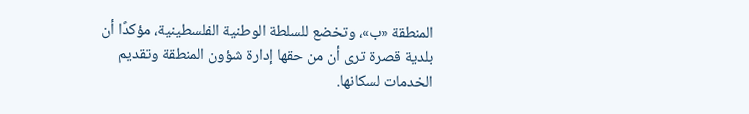المنطقة «ب»، وتخضع للسلطة الوطنية الفلسطينية، مؤكدًا أن بلدية قصرة ترى أن من حقها إدارة شؤون المنطقة وتقديم الخدمات لسكانها.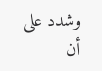وشدد على أن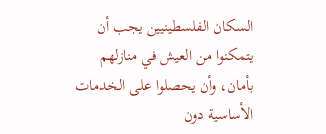السكان الفلسطينيين يجب أن يتمكنوا من العيش في منازلهم بأمان، وأن يحصلوا على الخدمات الأساسية دون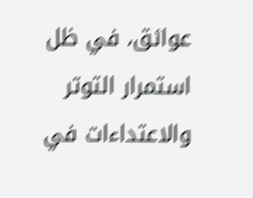عوائق، في ظل استمرار التوتر والاعتداءات في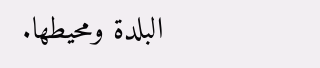البلدة ومحيطها.